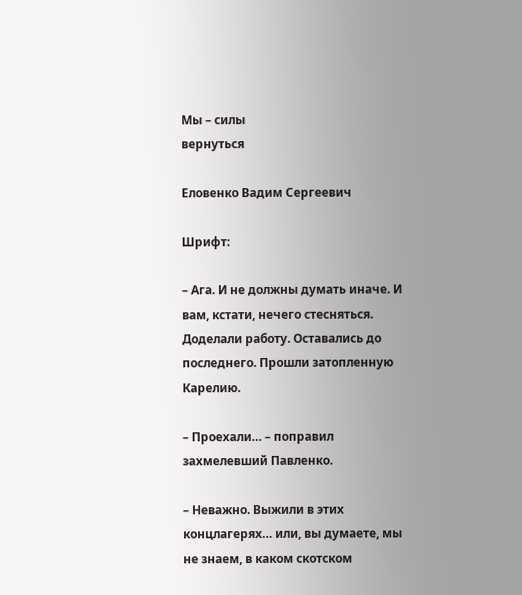Мы – силы
вернуться

Еловенко Вадим Сергеевич

Шрифт:

– Ага. И не должны думать иначе. И вам, кстати, нечего стесняться. Доделали работу. Оставались до последнего. Прошли затопленную Карелию.

– Проехали… – поправил захмелевший Павленко.

– Неважно. Выжили в этих концлагерях… или, вы думаете, мы не знаем, в каком скотском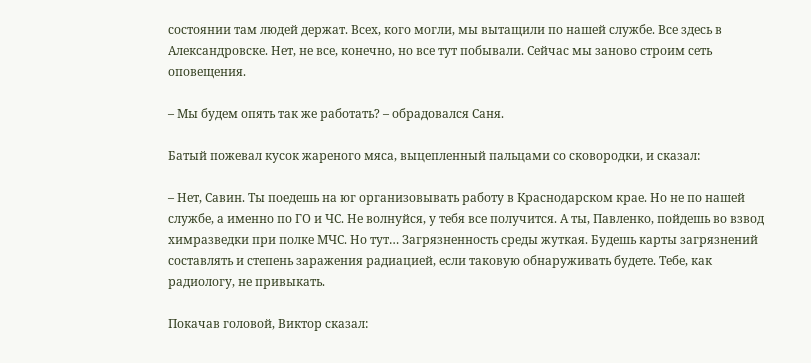состоянии там людей держат. Всех, кого могли, мы вытащили по нашей службе. Все здесь в Александровске. Нет, не все, конечно, но все тут побывали. Сейчас мы заново строим сеть оповещения.

– Мы будем опять так же работать? – обрадовался Саня.

Батый пожевал кусок жареного мяса, выцепленный пальцами со сковородки, и сказал:

– Нет, Савин. Ты поедешь на юг организовывать работу в Краснодарском крае. Но не по нашей службе, а именно по ГО и ЧС. Не волнуйся, у тебя все получится. А ты, Павленко, пойдешь во взвод химразведки при полке МЧС. Но тут… Загрязненность среды жуткая. Будешь карты загрязнений составлять и степень заражения радиацией, если таковую обнаруживать будете. Тебе, как радиологу, не привыкать.

Покачав головой, Виктор сказал: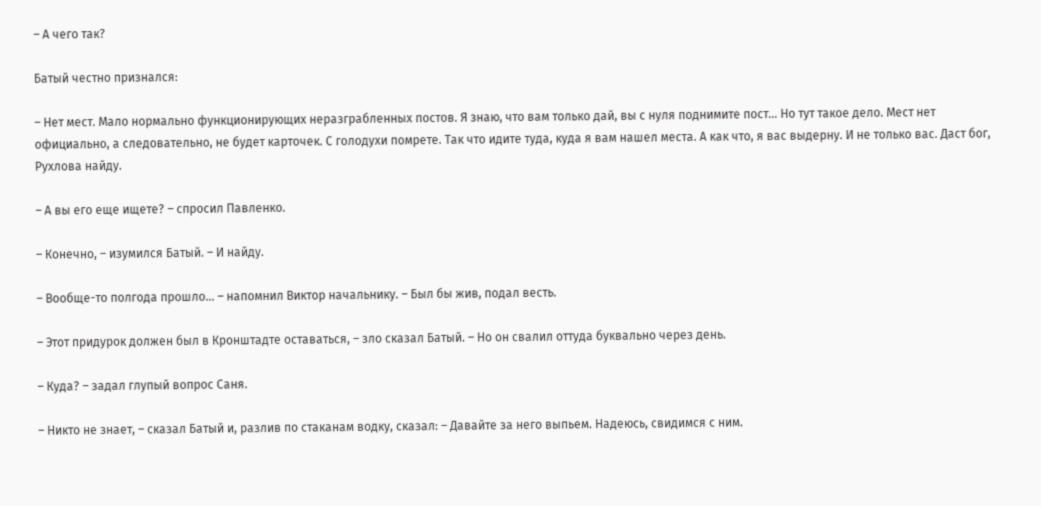– А чего так?

Батый честно признался:

– Нет мест. Мало нормально функционирующих неразграбленных постов. Я знаю, что вам только дай, вы с нуля поднимите пост… Но тут такое дело. Мест нет официально, а следовательно, не будет карточек. С голодухи помрете. Так что идите туда, куда я вам нашел места. А как что, я вас выдерну. И не только вас. Даст бог, Рухлова найду.

– А вы его еще ищете? – спросил Павленко.

– Конечно, – изумился Батый. – И найду.

– Вообще-то полгода прошло… – напомнил Виктор начальнику. – Был бы жив, подал весть.

– Этот придурок должен был в Кронштадте оставаться, – зло сказал Батый. – Но он свалил оттуда буквально через день.

– Куда? – задал глупый вопрос Саня.

– Никто не знает, – сказал Батый и, разлив по стаканам водку, сказал: – Давайте за него выпьем. Надеюсь, свидимся с ним.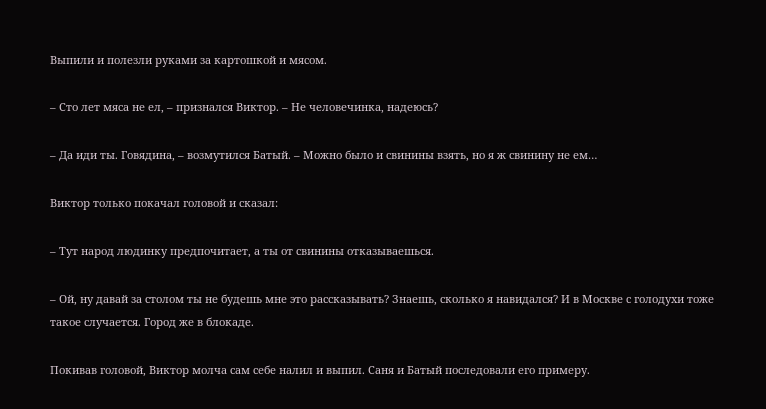Выпили и полезли руками за картошкой и мясом.

– Сто лет мяса не ел, – признался Виктор. – Не человечинка, надеюсь?

– Да иди ты. Говядина, – возмутился Батый. – Можно было и свинины взять, но я ж свинину не ем…

Виктор только покачал головой и сказал:

– Тут народ людинку предпочитает, а ты от свинины отказываешься.

– Ой, ну давай за столом ты не будешь мне это рассказывать? Знаешь, сколько я навидался? И в Москве с голодухи тоже такое случается. Город же в блокаде.

Покивав головой, Виктор молча сам себе налил и выпил. Саня и Батый последовали его примеру.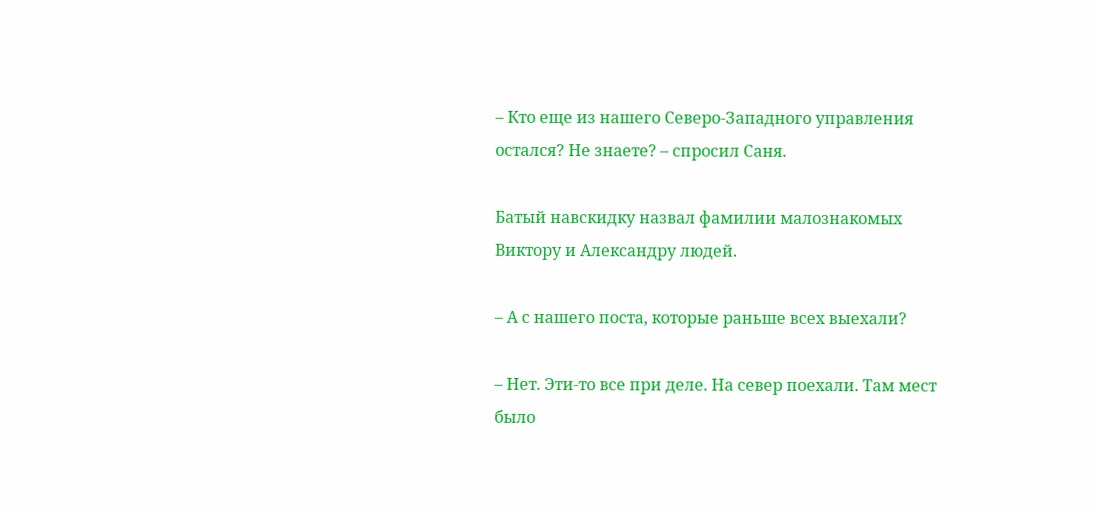– Кто еще из нашего Северо-Западного управления остался? Не знаете? – спросил Саня.

Батый навскидку назвал фамилии малознакомых Виктору и Александру людей.

– А с нашего поста, которые раньше всех выехали?

– Нет. Эти-то все при деле. На север поехали. Там мест было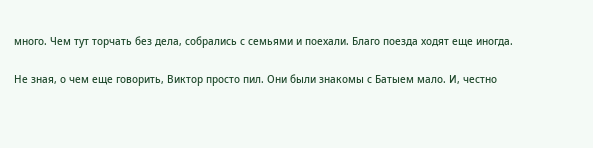много. Чем тут торчать без дела, собрались с семьями и поехали. Благо поезда ходят еще иногда.

Не зная, о чем еще говорить, Виктор просто пил. Они были знакомы с Батыем мало. И, честно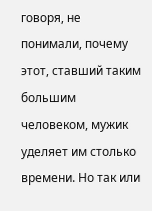говоря, не понимали, почему этот, ставший таким большим человеком, мужик уделяет им столько времени. Но так или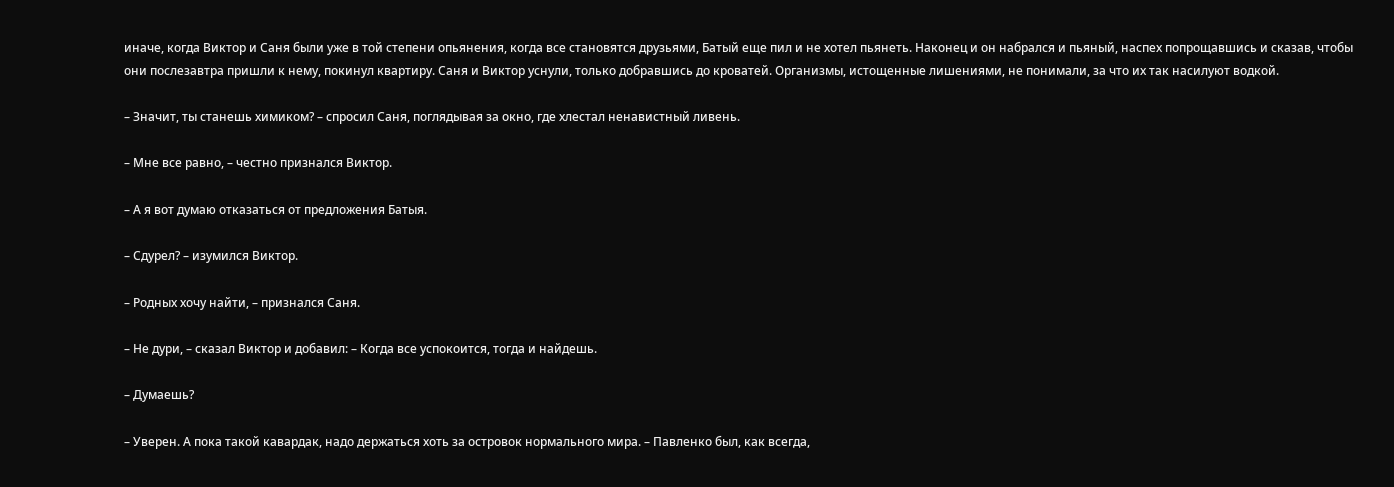иначе, когда Виктор и Саня были уже в той степени опьянения, когда все становятся друзьями, Батый еще пил и не хотел пьянеть. Наконец и он набрался и пьяный, наспех попрощавшись и сказав, чтобы они послезавтра пришли к нему, покинул квартиру. Саня и Виктор уснули, только добравшись до кроватей. Организмы, истощенные лишениями, не понимали, за что их так насилуют водкой.

– Значит, ты станешь химиком? – спросил Саня, поглядывая за окно, где хлестал ненавистный ливень.

– Мне все равно, – честно признался Виктор.

– А я вот думаю отказаться от предложения Батыя.

– Сдурел? – изумился Виктор.

– Родных хочу найти, – признался Саня.

– Не дури, – сказал Виктор и добавил: – Когда все успокоится, тогда и найдешь.

– Думаешь?

– Уверен. А пока такой кавардак, надо держаться хоть за островок нормального мира. – Павленко был, как всегда,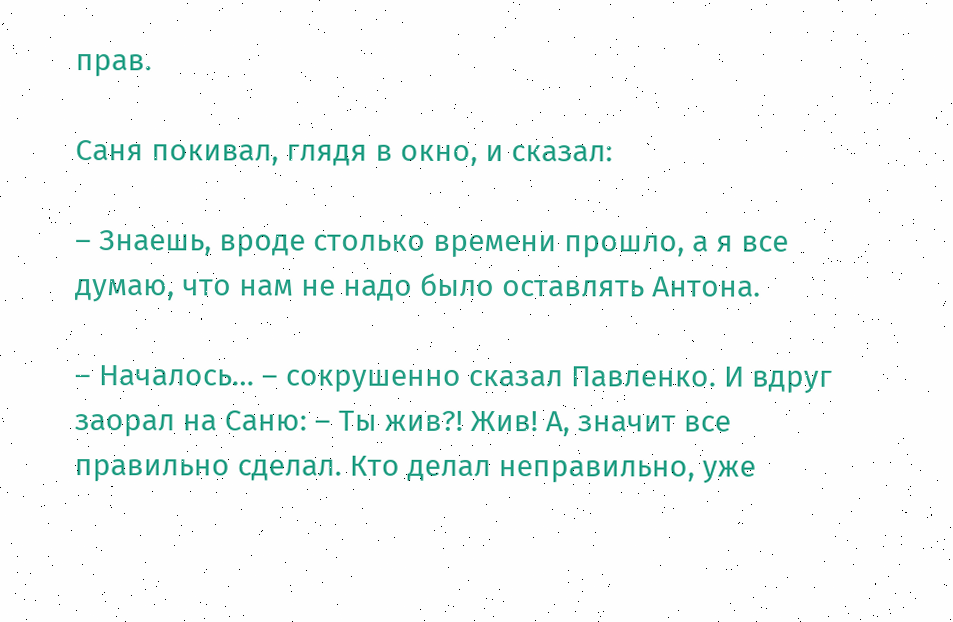прав.

Саня покивал, глядя в окно, и сказал:

– Знаешь, вроде столько времени прошло, а я все думаю, что нам не надо было оставлять Антона.

– Началось… – сокрушенно сказал Павленко. И вдруг заорал на Саню: – Ты жив?! Жив! А, значит все правильно сделал. Кто делал неправильно, уже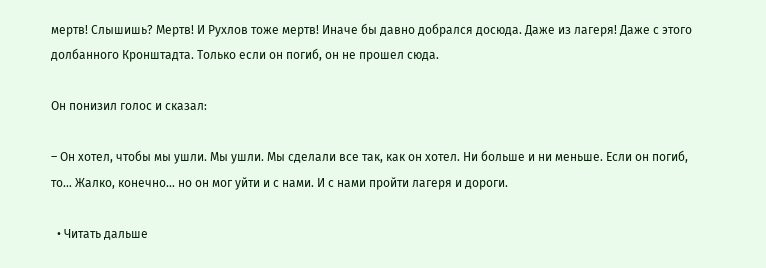мертв! Слышишь? Мертв! И Рухлов тоже мертв! Иначе бы давно добрался досюда. Даже из лагеря! Даже с этого долбанного Кронштадта. Только если он погиб, он не прошел сюда.

Он понизил голос и сказал:

– Он хотел, чтобы мы ушли. Мы ушли. Мы сделали все так, как он хотел. Ни больше и ни меньше. Если он погиб, то… Жалко, конечно… но он мог уйти и с нами. И с нами пройти лагеря и дороги.

  • Читать дальше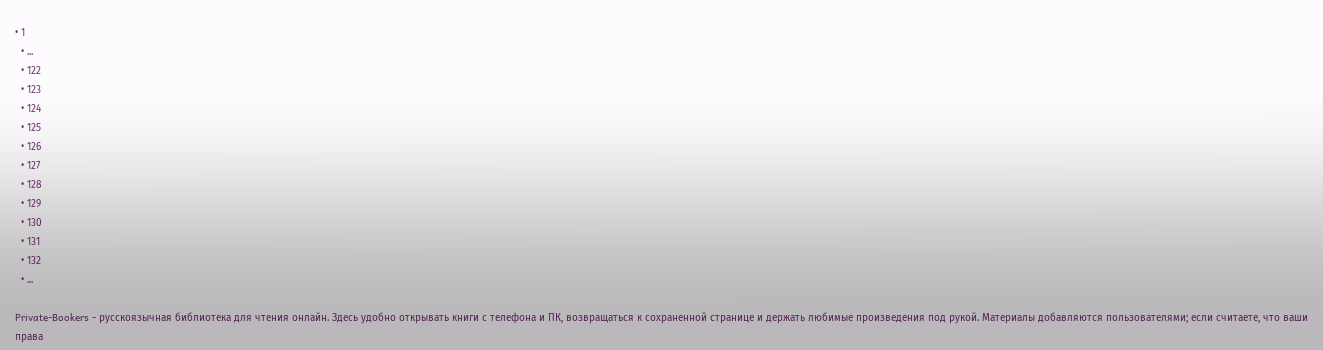• 1
  • ...
  • 122
  • 123
  • 124
  • 125
  • 126
  • 127
  • 128
  • 129
  • 130
  • 131
  • 132
  • ...

Private-Bookers - русскоязычная библиотека для чтения онлайн. Здесь удобно открывать книги с телефона и ПК, возвращаться к сохраненной странице и держать любимые произведения под рукой. Материалы добавляются пользователями; если считаете, что ваши права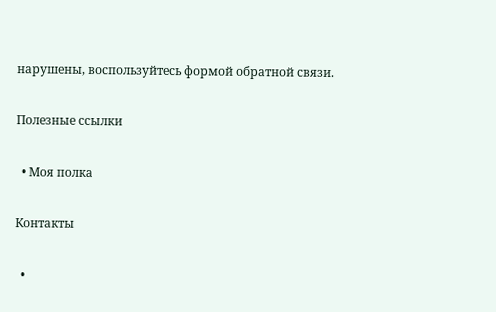нарушены, воспользуйтесь формой обратной связи.

Полезные ссылки

  • Моя полка

Контакты

  •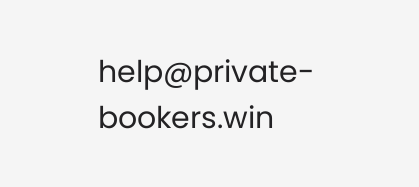help@private-bookers.win